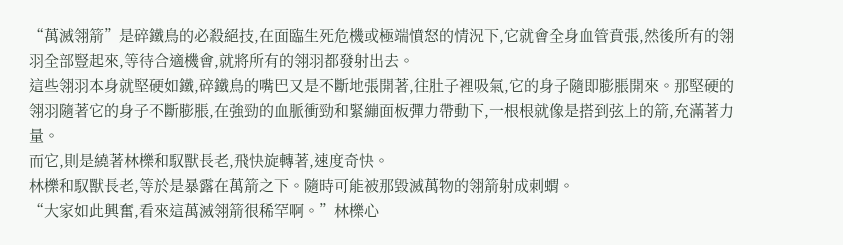“萬滅翎箭”是碎鐵鳥的必殺絕技,在面臨生死危機或極端憤怒的情況下,它就會全身血管賁張,然後所有的翎羽全部豎起來,等待合適機會,就將所有的翎羽都發射出去。
這些翎羽本身就堅硬如鐵,碎鐵鳥的嘴巴又是不斷地張開著,往肚子裡吸氣,它的身子隨即膨脹開來。那堅硬的翎羽隨著它的身子不斷膨脹,在強勁的血脈衝勁和緊繃面板彈力帶動下,一根根就像是搭到弦上的箭,充滿著力量。
而它,則是繞著林櫟和馭獸長老,飛快旋轉著,速度奇快。
林櫟和馭獸長老,等於是暴露在萬箭之下。隨時可能被那毀滅萬物的翎箭射成刺蝟。
“大家如此興奮,看來這萬滅翎箭很稀罕啊。”林櫟心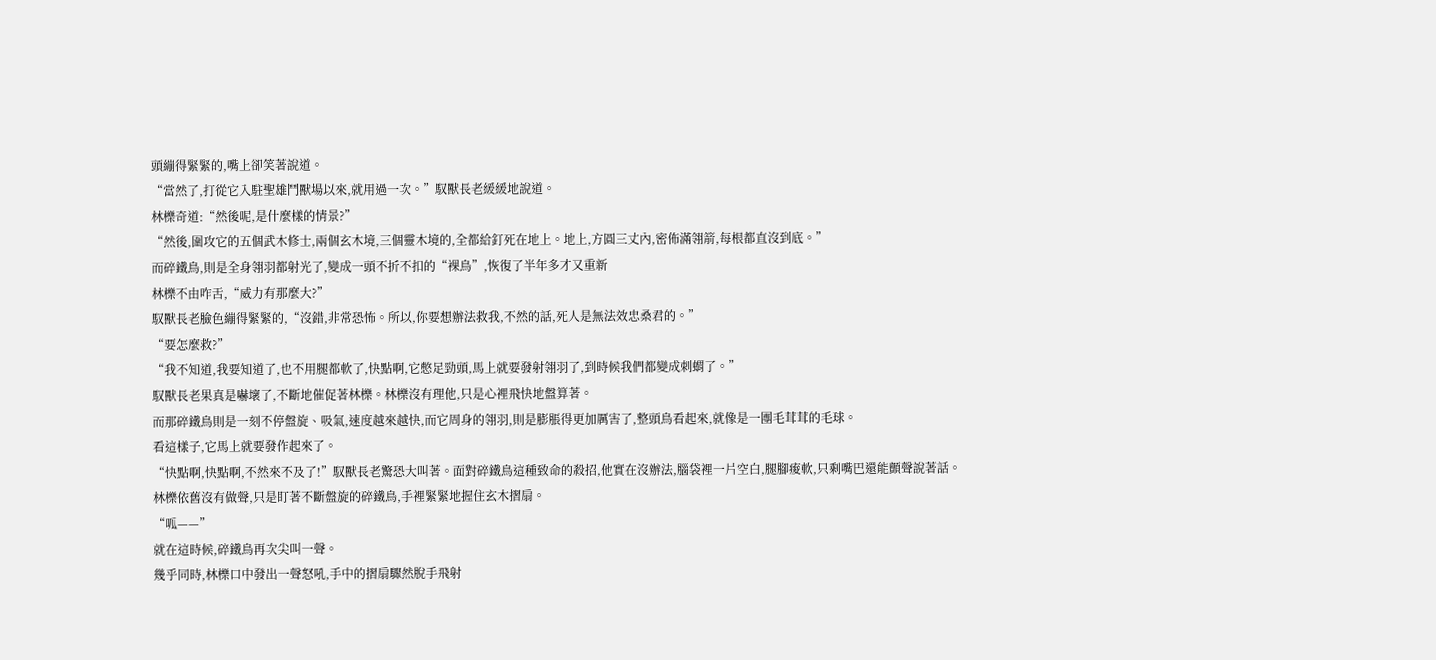頭繃得緊緊的,嘴上卻笑著說道。
“當然了,打從它入駐聖雄鬥獸場以來,就用過一次。”馭獸長老緩緩地說道。
林櫟奇道:“然後呢,是什麼樣的情景?”
“然後,圍攻它的五個武木修士,兩個玄木境,三個靈木境的,全都給釘死在地上。地上,方圓三丈內,密佈滿翎箭,每根都直沒到底。”
而碎鐵鳥,則是全身翎羽都射光了,變成一頭不折不扣的“裸鳥”,恢復了半年多才又重新
林櫟不由咋舌,“威力有那麼大?”
馭獸長老臉色繃得緊緊的,“沒錯,非常恐怖。所以,你要想辦法救我,不然的話,死人是無法效忠桑君的。”
“要怎麼救?”
“我不知道,我要知道了,也不用腿都軟了,快點啊,它憋足勁頭,馬上就要發射翎羽了,到時候我們都變成刺蝟了。”
馭獸長老果真是嚇壞了,不斷地催促著林櫟。林櫟沒有理他,只是心裡飛快地盤算著。
而那碎鐵鳥則是一刻不停盤旋、吸氣,速度越來越快,而它周身的翎羽,則是膨脹得更加厲害了,整頭鳥看起來,就像是一團毛茸茸的毛球。
看這樣子,它馬上就要發作起來了。
“快點啊,快點啊,不然來不及了!”馭獸長老驚恐大叫著。面對碎鐵鳥這種致命的殺招,他實在沒辦法,腦袋裡一片空白,腿腳痠軟,只剩嘴巴還能顫聲說著話。
林櫟依舊沒有做聲,只是盯著不斷盤旋的碎鐵鳥,手裡緊緊地握住玄木摺扇。
“呱——”
就在這時候,碎鐵鳥再次尖叫一聲。
幾乎同時,林櫟口中發出一聲怒吼,手中的摺扇驟然脫手飛射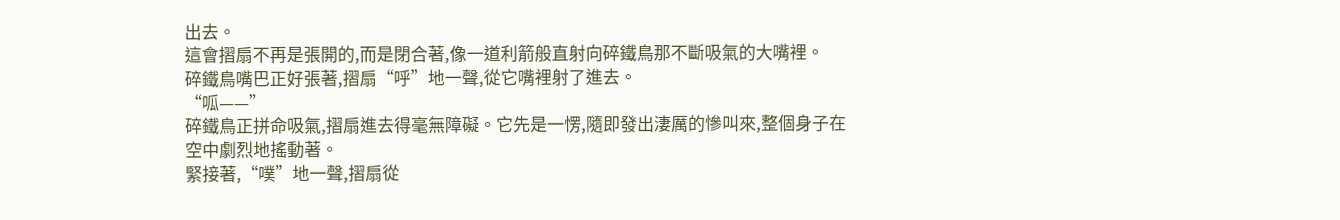出去。
這會摺扇不再是張開的,而是閉合著,像一道利箭般直射向碎鐵鳥那不斷吸氣的大嘴裡。
碎鐵鳥嘴巴正好張著,摺扇“呼”地一聲,從它嘴裡射了進去。
“呱——”
碎鐵鳥正拼命吸氣,摺扇進去得毫無障礙。它先是一愣,隨即發出淒厲的慘叫來,整個身子在空中劇烈地搖動著。
緊接著,“噗”地一聲,摺扇從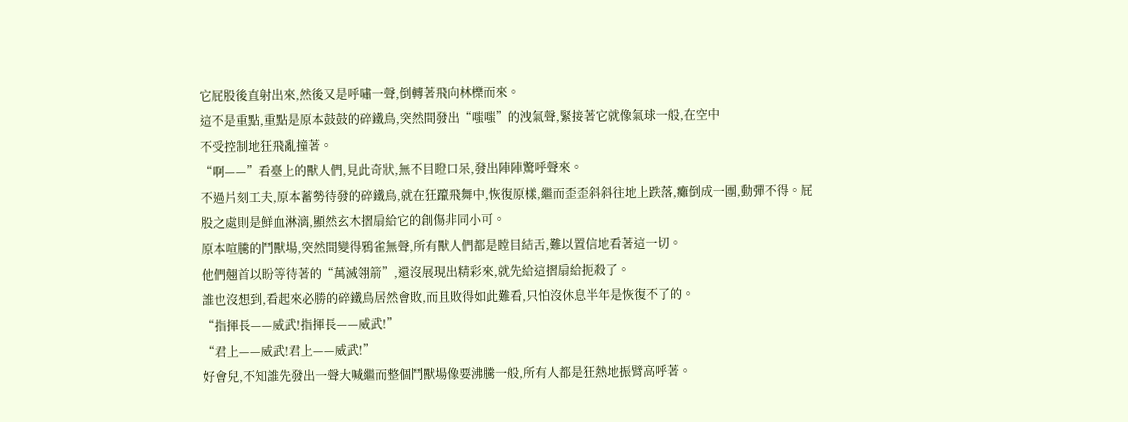它屁股後直射出來,然後又是呼嘯一聲,倒轉著飛向林櫟而來。
這不是重點,重點是原本鼓鼓的碎鐵鳥,突然間發出“嗤嗤”的洩氣聲,緊接著它就像氣球一般,在空中
不受控制地狂飛亂撞著。
“啊——”看臺上的獸人們,見此奇狀,無不目瞪口呆,發出陣陣驚呼聲來。
不過片刻工夫,原本蓄勢待發的碎鐵鳥,就在狂躥飛舞中,恢復原樣,繼而歪歪斜斜往地上跌落,癱倒成一團,動彈不得。屁股之處則是鮮血淋漓,顯然玄木摺扇給它的創傷非同小可。
原本喧騰的鬥獸場,突然間變得鴉雀無聲,所有獸人們都是瞠目結舌,難以置信地看著這一切。
他們翹首以盼等待著的“萬滅翎箭”,還沒展現出精彩來,就先給這摺扇給扼殺了。
誰也沒想到,看起來必勝的碎鐵鳥居然會敗,而且敗得如此難看,只怕沒休息半年是恢復不了的。
“指揮長——威武!指揮長——威武!”
“君上——威武!君上——威武!”
好會兒,不知誰先發出一聲大喊繼而整個鬥獸場像要沸騰一般,所有人都是狂熱地振臂高呼著。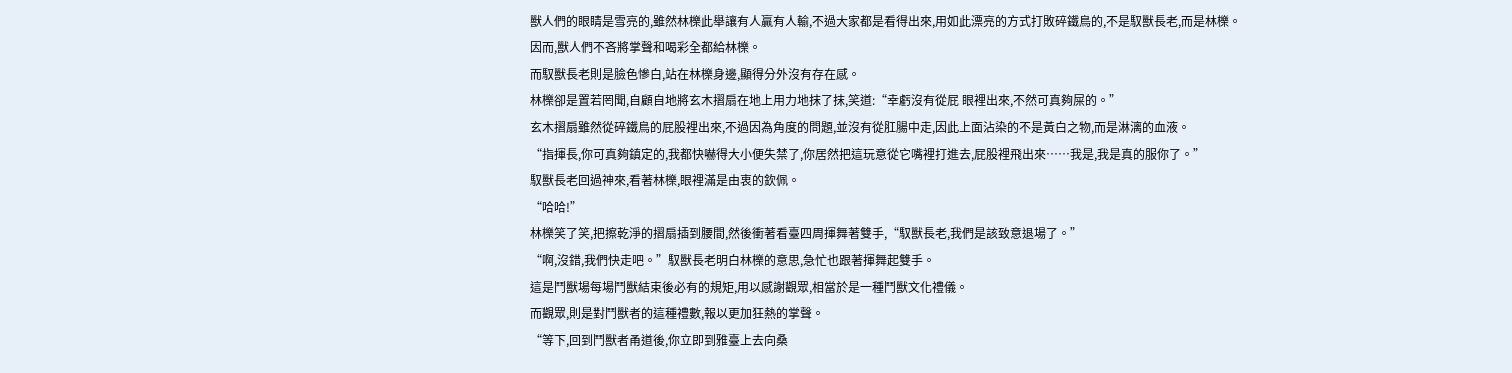獸人們的眼睛是雪亮的,雖然林櫟此舉讓有人贏有人輸,不過大家都是看得出來,用如此漂亮的方式打敗碎鐵鳥的,不是馭獸長老,而是林櫟。
因而,獸人們不吝將掌聲和喝彩全都給林櫟。
而馭獸長老則是臉色慘白,站在林櫟身邊,顯得分外沒有存在感。
林櫟卻是置若罔聞,自顧自地將玄木摺扇在地上用力地抹了抹,笑道:“幸虧沒有從屁 眼裡出來,不然可真夠屎的。”
玄木摺扇雖然從碎鐵鳥的屁股裡出來,不過因為角度的問題,並沒有從肛腸中走,因此上面沾染的不是黃白之物,而是淋漓的血液。
“指揮長,你可真夠鎮定的,我都快嚇得大小便失禁了,你居然把這玩意從它嘴裡打進去,屁股裡飛出來……我是,我是真的服你了。”
馭獸長老回過神來,看著林櫟,眼裡滿是由衷的欽佩。
“哈哈!”
林櫟笑了笑,把擦乾淨的摺扇插到腰間,然後衝著看臺四周揮舞著雙手,“馭獸長老,我們是該致意退場了。”
“啊,沒錯,我們快走吧。”馭獸長老明白林櫟的意思,急忙也跟著揮舞起雙手。
這是鬥獸場每場鬥獸結束後必有的規矩,用以感謝觀眾,相當於是一種鬥獸文化禮儀。
而觀眾,則是對鬥獸者的這種禮數,報以更加狂熱的掌聲。
“等下,回到鬥獸者甬道後,你立即到雅臺上去向桑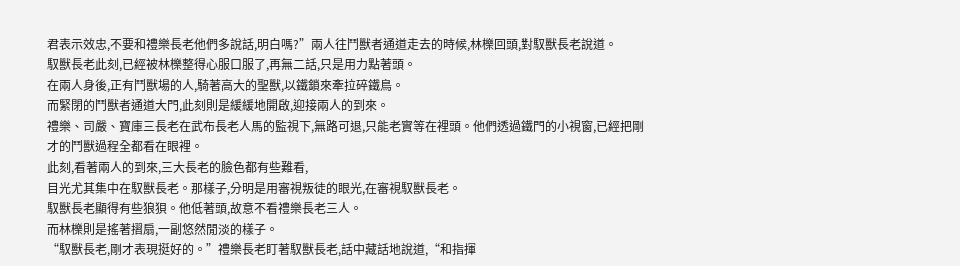君表示效忠,不要和禮樂長老他們多說話,明白嗎?”兩人往鬥獸者通道走去的時候,林櫟回頭,對馭獸長老說道。
馭獸長老此刻,已經被林櫟整得心服口服了,再無二話,只是用力點著頭。
在兩人身後,正有鬥獸場的人,騎著高大的聖獸,以鐵鎖來牽拉碎鐵鳥。
而緊閉的鬥獸者通道大門,此刻則是緩緩地開啟,迎接兩人的到來。
禮樂、司嚴、寶庫三長老在武布長老人馬的監視下,無路可退,只能老實等在裡頭。他們透過鐵門的小視窗,已經把剛才的鬥獸過程全都看在眼裡。
此刻,看著兩人的到來,三大長老的臉色都有些難看,
目光尤其集中在馭獸長老。那樣子,分明是用審視叛徒的眼光,在審視馭獸長老。
馭獸長老顯得有些狼狽。他低著頭,故意不看禮樂長老三人。
而林櫟則是搖著摺扇,一副悠然閒淡的樣子。
“馭獸長老,剛才表現挺好的。”禮樂長老盯著馭獸長老,話中藏話地說道,“和指揮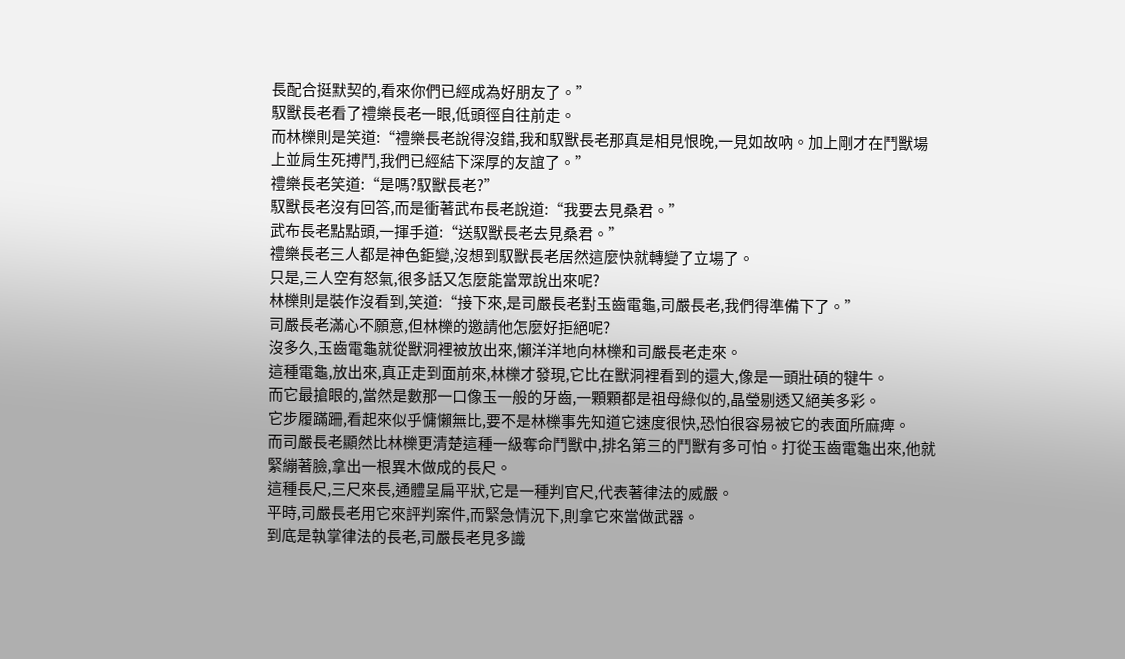長配合挺默契的,看來你們已經成為好朋友了。”
馭獸長老看了禮樂長老一眼,低頭徑自往前走。
而林櫟則是笑道:“禮樂長老說得沒錯,我和馭獸長老那真是相見恨晚,一見如故吶。加上剛才在鬥獸場上並肩生死搏鬥,我們已經結下深厚的友誼了。”
禮樂長老笑道:“是嗎?馭獸長老?”
馭獸長老沒有回答,而是衝著武布長老說道:“我要去見桑君。”
武布長老點點頭,一揮手道:“送馭獸長老去見桑君。”
禮樂長老三人都是神色鉅變,沒想到馭獸長老居然這麼快就轉變了立場了。
只是,三人空有怒氣,很多話又怎麼能當眾說出來呢?
林櫟則是裝作沒看到,笑道:“接下來,是司嚴長老對玉齒電龜,司嚴長老,我們得準備下了。”
司嚴長老滿心不願意,但林櫟的邀請他怎麼好拒絕呢?
沒多久,玉齒電龜就從獸洞裡被放出來,懶洋洋地向林櫟和司嚴長老走來。
這種電龜,放出來,真正走到面前來,林櫟才發現,它比在獸洞裡看到的還大,像是一頭壯碩的犍牛。
而它最搶眼的,當然是數那一口像玉一般的牙齒,一顆顆都是祖母綠似的,晶瑩剔透又絕美多彩。
它步履蹣跚,看起來似乎慵懶無比,要不是林櫟事先知道它速度很快,恐怕很容易被它的表面所麻痺。
而司嚴長老顯然比林櫟更清楚這種一級奪命鬥獸中,排名第三的鬥獸有多可怕。打從玉齒電龜出來,他就緊繃著臉,拿出一根異木做成的長尺。
這種長尺,三尺來長,通體呈扁平狀,它是一種判官尺,代表著律法的威嚴。
平時,司嚴長老用它來評判案件,而緊急情況下,則拿它來當做武器。
到底是執掌律法的長老,司嚴長老見多識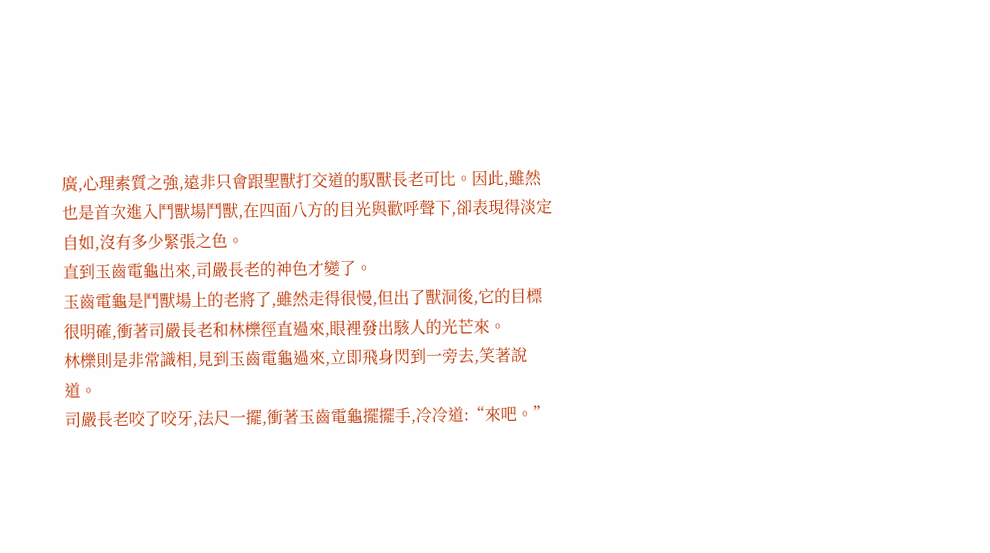廣,心理素質之強,遠非只會跟聖獸打交道的馭獸長老可比。因此,雖然也是首次進入鬥獸場鬥獸,在四面八方的目光與歡呼聲下,卻表現得淡定自如,沒有多少緊張之色。
直到玉齒電龜出來,司嚴長老的神色才變了。
玉齒電龜是鬥獸場上的老將了,雖然走得很慢,但出了獸洞後,它的目標很明確,衝著司嚴長老和林櫟徑直過來,眼裡發出駭人的光芒來。
林櫟則是非常識相,見到玉齒電龜過來,立即飛身閃到一旁去,笑著說道。
司嚴長老咬了咬牙,法尺一擺,衝著玉齒電龜擺擺手,冷冷道:“來吧。”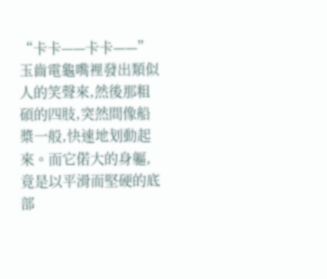“卡卡——卡卡——”玉齒電龜嘴裡發出類似人的笑聲來,然後那粗碩的四肢,突然間像船槳一般,快速地划動起來。而它偌大的身軀,竟是以平滑而堅硬的底部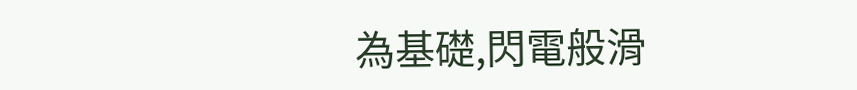為基礎,閃電般滑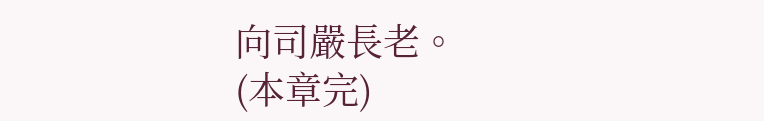向司嚴長老。
(本章完)